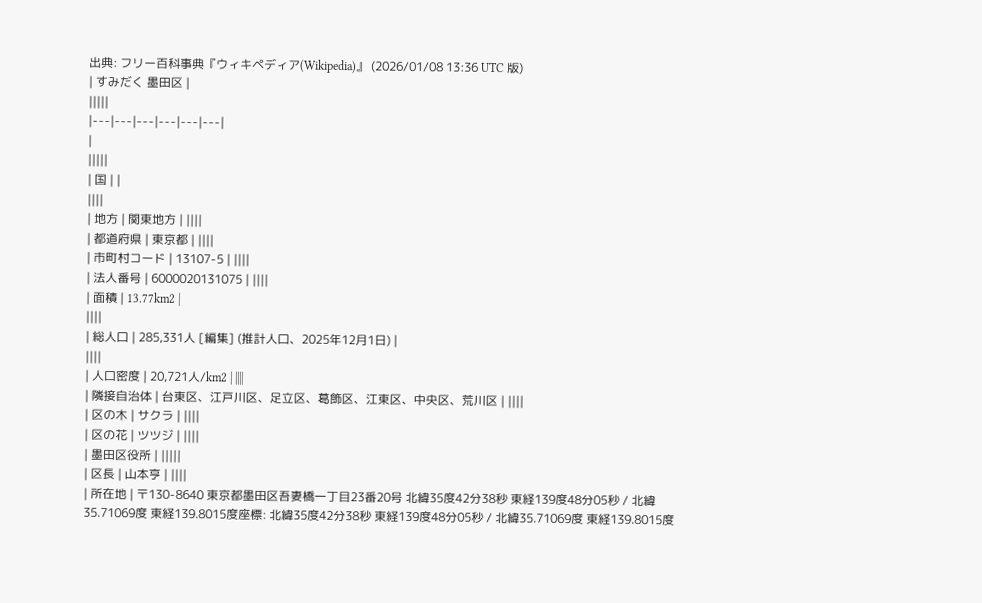出典: フリー百科事典『ウィキペディア(Wikipedia)』 (2026/01/08 13:36 UTC 版)
| すみだく 墨田区 |
|||||
|---|---|---|---|---|---|
|
|||||
| 国 | |
||||
| 地方 | 関東地方 | ||||
| 都道府県 | 東京都 | ||||
| 市町村コード | 13107-5 | ||||
| 法人番号 | 6000020131075 | ||||
| 面積 | 13.77km2 |
||||
| 総人口 | 285,331人 [編集] (推計人口、2025年12月1日) |
||||
| 人口密度 | 20,721人/km2 | ||||
| 隣接自治体 | 台東区、江戸川区、足立区、葛飾区、江東区、中央区、荒川区 | ||||
| 区の木 | サクラ | ||||
| 区の花 | ツツジ | ||||
| 墨田区役所 | |||||
| 区長 | 山本亨 | ||||
| 所在地 | 〒130-8640 東京都墨田区吾妻橋一丁目23番20号 北緯35度42分38秒 東経139度48分05秒 / 北緯35.71069度 東経139.8015度座標: 北緯35度42分38秒 東経139度48分05秒 / 北緯35.71069度 東経139.8015度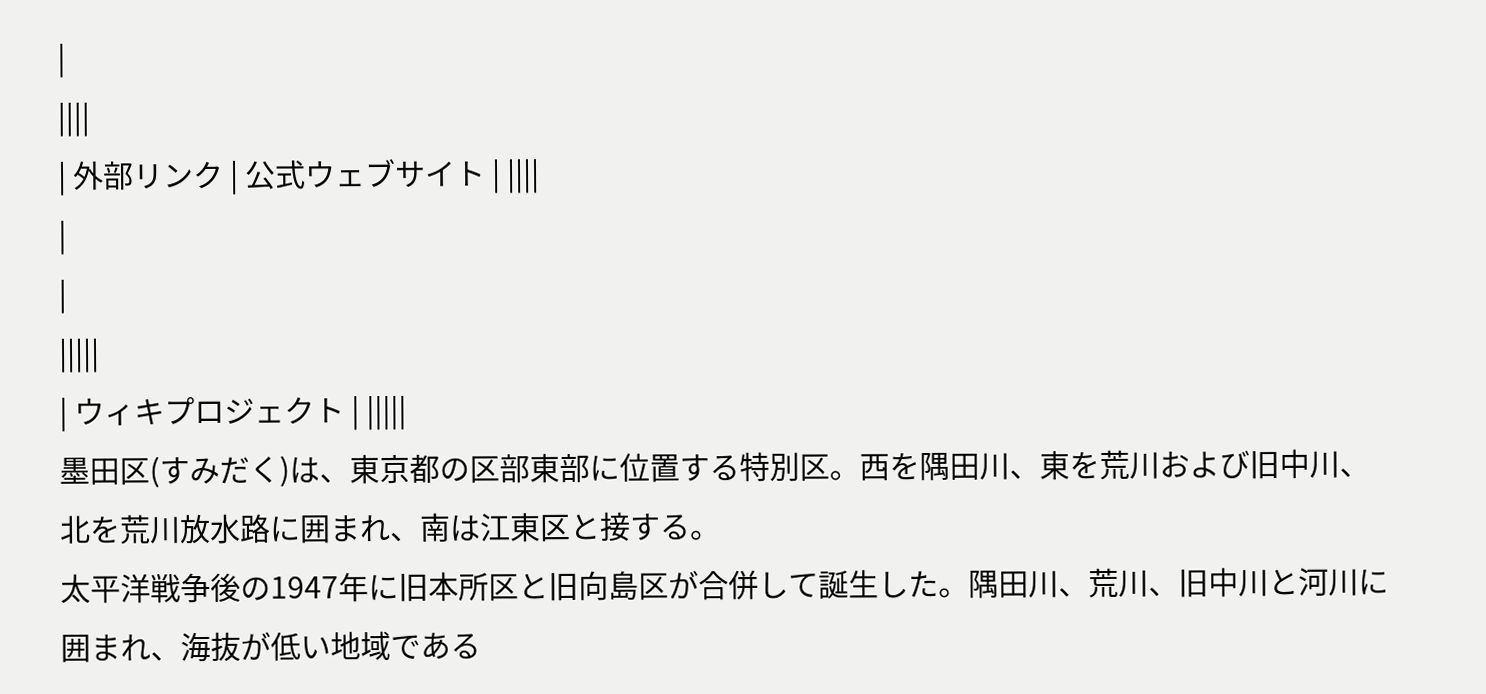|
||||
| 外部リンク | 公式ウェブサイト | ||||
|
|
|||||
| ウィキプロジェクト | |||||
墨田区(すみだく)は、東京都の区部東部に位置する特別区。西を隅田川、東を荒川および旧中川、北を荒川放水路に囲まれ、南は江東区と接する。
太平洋戦争後の1947年に旧本所区と旧向島区が合併して誕生した。隅田川、荒川、旧中川と河川に囲まれ、海抜が低い地域である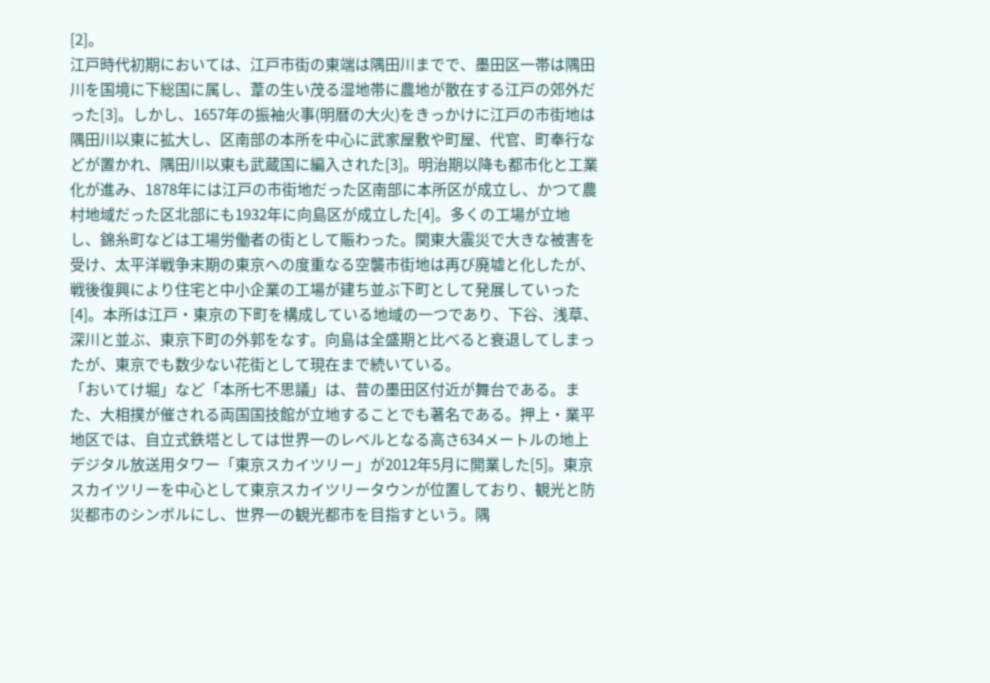[2]。
江戸時代初期においては、江戸市街の東端は隅田川までで、墨田区一帯は隅田川を国境に下総国に属し、葦の生い茂る湿地帯に農地が散在する江戸の郊外だった[3]。しかし、1657年の振袖火事(明暦の大火)をきっかけに江戸の市街地は隅田川以東に拡大し、区南部の本所を中心に武家屋敷や町屋、代官、町奉行などが置かれ、隅田川以東も武蔵国に編入された[3]。明治期以降も都市化と工業化が進み、1878年には江戸の市街地だった区南部に本所区が成立し、かつて農村地域だった区北部にも1932年に向島区が成立した[4]。多くの工場が立地し、錦糸町などは工場労働者の街として賑わった。関東大震災で大きな被害を受け、太平洋戦争末期の東京への度重なる空襲市街地は再び廃墟と化したが、戦後復興により住宅と中小企業の工場が建ち並ぶ下町として発展していった[4]。本所は江戸・東京の下町を構成している地域の一つであり、下谷、浅草、深川と並ぶ、東京下町の外郭をなす。向島は全盛期と比べると衰退してしまったが、東京でも数少ない花街として現在まで続いている。
「おいてけ堀」など「本所七不思議」は、昔の墨田区付近が舞台である。また、大相撲が催される両国国技館が立地することでも著名である。押上・業平地区では、自立式鉄塔としては世界一のレベルとなる高さ634メートルの地上デジタル放送用タワー「東京スカイツリー」が2012年5月に開業した[5]。東京スカイツリーを中心として東京スカイツリータウンが位置しており、観光と防災都市のシンボルにし、世界一の観光都市を目指すという。隅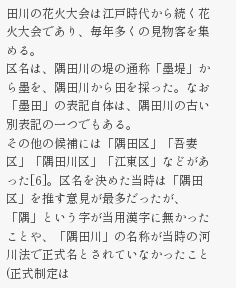田川の花火大会は江戸時代から続く花火大会であり、毎年多くの見物客を集める。
区名は、隅田川の堤の通称「墨堤」から墨を、隅田川から田を採った。なお「墨田」の表記自体は、隅田川の古い別表記の一つでもある。
その他の候補には「隅田区」「吾妻区」「隅田川区」「江東区」などがあった[6]。区名を決めた当時は「隅田区」を推す意見が最多だったが、「隅」という字が当用漢字に無かったことや、「隅田川」の名称が当時の河川法で正式名とされていなかったこと(正式制定は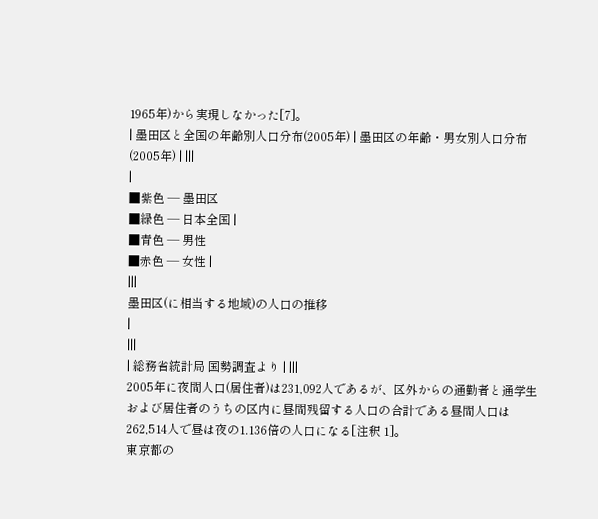1965年)から実現しなかった[7]。
| 墨田区と全国の年齢別人口分布(2005年) | 墨田区の年齢・男女別人口分布(2005年) | |||
|
■紫色 ― 墨田区
■緑色 ― 日本全国 |
■青色 ― 男性
■赤色 ― 女性 |
|||
墨田区(に相当する地域)の人口の推移
|
|||
| 総務省統計局 国勢調査より | |||
2005年に夜間人口(居住者)は231,092人であるが、区外からの通勤者と通学生および居住者のうちの区内に昼間残留する人口の合計である昼間人口は262,514人で昼は夜の1.136倍の人口になる[注釈 1]。
東京都の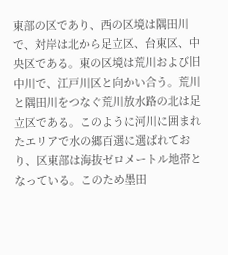東部の区であり、西の区境は隅田川で、対岸は北から足立区、台東区、中央区である。東の区境は荒川および旧中川で、江戸川区と向かい合う。荒川と隅田川をつなぐ荒川放水路の北は足立区である。このように河川に囲まれたエリアで水の郷百選に選ばれており、区東部は海抜ゼロメートル地帯となっている。このため墨田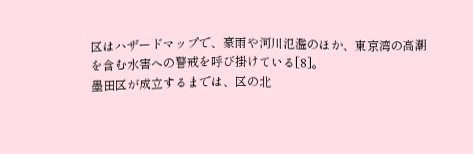区はハザードマップで、豪雨や河川氾濫のほか、東京湾の高潮を含む水害への警戒を呼び掛けている[8]。
墨田区が成立するまでは、区の北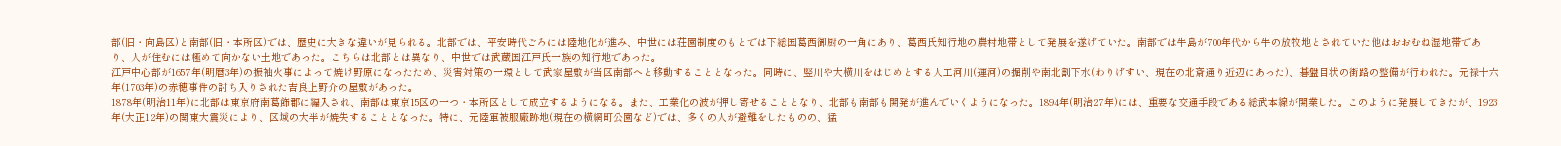部(旧・向島区)と南部(旧・本所区)では、歴史に大きな違いが見られる。北部では、平安時代ごろには陸地化が進み、中世には荘園制度のもとでは下総国葛西御厨の一角にあり、葛西氏知行地の農村地帯として発展を遂げていた。南部では牛島が700年代から牛の放牧地とされていた他はおおむね湿地帯であり、人が住むには極めて向かない土地であった。こちらは北部とは異なり、中世では武蔵国江戸氏一族の知行地であった。
江戸中心部が1657年(明暦3年)の振袖火事によって焼け野原になったため、災害対策の一環として武家屋敷が当区南部へと移動することとなった。同時に、竪川や大横川をはじめとする人工河川(運河)の掘削や南北割下水(わりげすい、現在の北斎通り近辺にあった)、碁盤目状の街路の整備が行われた。元禄十六年(1703年)の赤穂事件の討ち入りされた吉良上野介の屋敷があった。
1878年(明治11年)に北部は東京府南葛飾郡に編入され、南部は東京15区の一つ・本所区として成立するようになる。また、工業化の波が押し寄せることとなり、北部も南部も開発が進んでいくようになった。1894年(明治27年)には、重要な交通手段である総武本線が開業した。このように発展してきたが、1923年(大正12年)の関東大震災により、区域の大半が焼失することとなった。特に、元陸軍被服廠跡地(現在の横網町公園など)では、多くの人が避難をしたものの、猛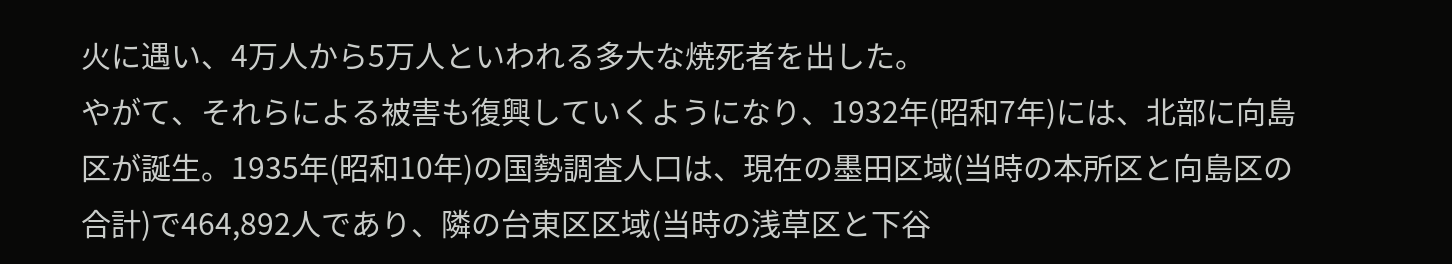火に遇い、4万人から5万人といわれる多大な焼死者を出した。
やがて、それらによる被害も復興していくようになり、1932年(昭和7年)には、北部に向島区が誕生。1935年(昭和10年)の国勢調査人口は、現在の墨田区域(当時の本所区と向島区の合計)で464,892人であり、隣の台東区区域(当時の浅草区と下谷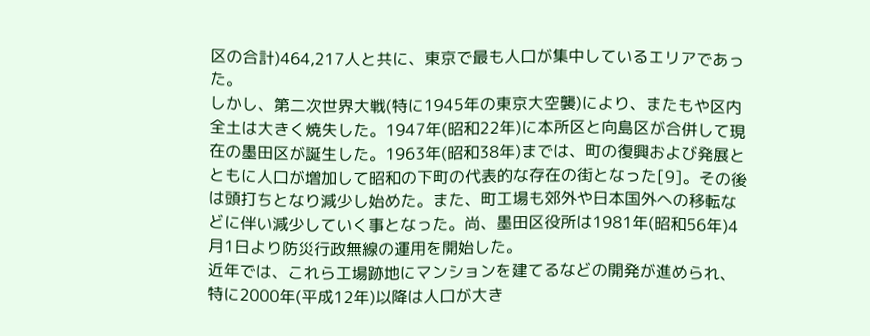区の合計)464,217人と共に、東京で最も人口が集中しているエリアであった。
しかし、第二次世界大戦(特に1945年の東京大空襲)により、またもや区内全土は大きく焼失した。1947年(昭和22年)に本所区と向島区が合併して現在の墨田区が誕生した。1963年(昭和38年)までは、町の復興および発展とともに人口が増加して昭和の下町の代表的な存在の街となった[9]。その後は頭打ちとなり減少し始めた。また、町工場も郊外や日本国外への移転などに伴い減少していく事となった。尚、墨田区役所は1981年(昭和56年)4月1日より防災行政無線の運用を開始した。
近年では、これら工場跡地にマンションを建てるなどの開発が進められ、特に2000年(平成12年)以降は人口が大き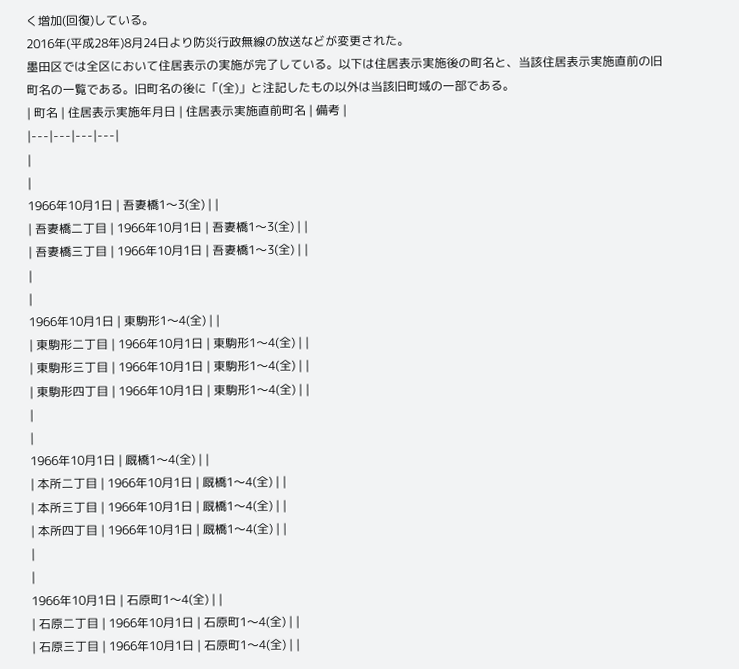く増加(回復)している。
2016年(平成28年)8月24日より防災行政無線の放送などが変更された。
墨田区では全区において住居表示の実施が完了している。以下は住居表示実施後の町名と、当該住居表示実施直前の旧町名の一覧である。旧町名の後に「(全)」と注記したもの以外は当該旧町域の一部である。
| 町名 | 住居表示実施年月日 | 住居表示実施直前町名 | 備考 |
|---|---|---|---|
|
|
1966年10月1日 | 吾妻橋1〜3(全) | |
| 吾妻橋二丁目 | 1966年10月1日 | 吾妻橋1〜3(全) | |
| 吾妻橋三丁目 | 1966年10月1日 | 吾妻橋1〜3(全) | |
|
|
1966年10月1日 | 東駒形1〜4(全) | |
| 東駒形二丁目 | 1966年10月1日 | 東駒形1〜4(全) | |
| 東駒形三丁目 | 1966年10月1日 | 東駒形1〜4(全) | |
| 東駒形四丁目 | 1966年10月1日 | 東駒形1〜4(全) | |
|
|
1966年10月1日 | 厩橋1〜4(全) | |
| 本所二丁目 | 1966年10月1日 | 厩橋1〜4(全) | |
| 本所三丁目 | 1966年10月1日 | 厩橋1〜4(全) | |
| 本所四丁目 | 1966年10月1日 | 厩橋1〜4(全) | |
|
|
1966年10月1日 | 石原町1〜4(全) | |
| 石原二丁目 | 1966年10月1日 | 石原町1〜4(全) | |
| 石原三丁目 | 1966年10月1日 | 石原町1〜4(全) | |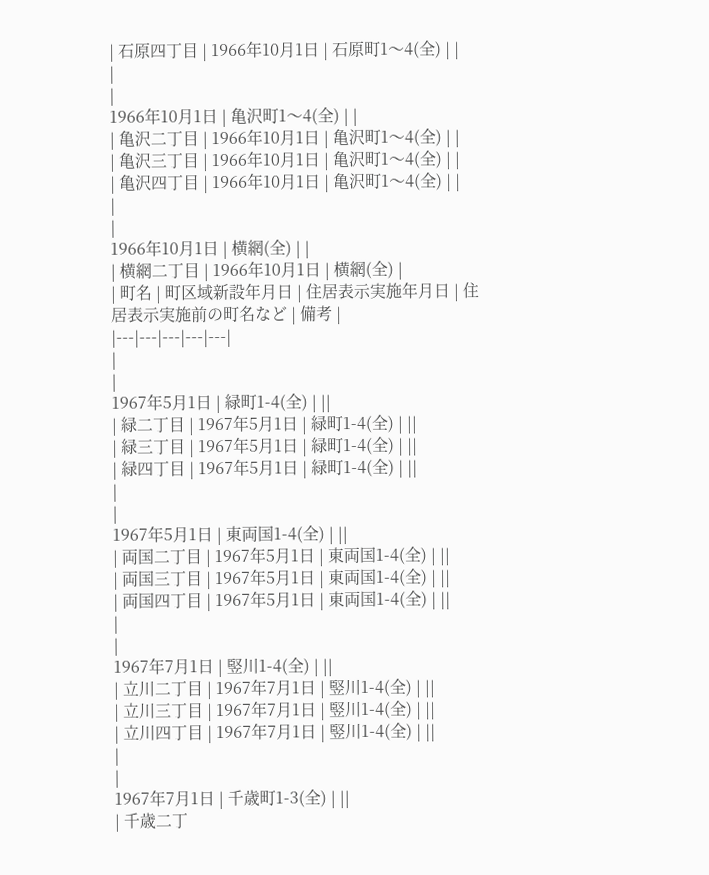| 石原四丁目 | 1966年10月1日 | 石原町1〜4(全) | |
|
|
1966年10月1日 | 亀沢町1〜4(全) | |
| 亀沢二丁目 | 1966年10月1日 | 亀沢町1〜4(全) | |
| 亀沢三丁目 | 1966年10月1日 | 亀沢町1〜4(全) | |
| 亀沢四丁目 | 1966年10月1日 | 亀沢町1〜4(全) | |
|
|
1966年10月1日 | 横網(全) | |
| 横網二丁目 | 1966年10月1日 | 横網(全) |
| 町名 | 町区域新設年月日 | 住居表示実施年月日 | 住居表示実施前の町名など | 備考 |
|---|---|---|---|---|
|
|
1967年5月1日 | 緑町1-4(全) | ||
| 緑二丁目 | 1967年5月1日 | 緑町1-4(全) | ||
| 緑三丁目 | 1967年5月1日 | 緑町1-4(全) | ||
| 緑四丁目 | 1967年5月1日 | 緑町1-4(全) | ||
|
|
1967年5月1日 | 東両国1-4(全) | ||
| 両国二丁目 | 1967年5月1日 | 東両国1-4(全) | ||
| 両国三丁目 | 1967年5月1日 | 東両国1-4(全) | ||
| 両国四丁目 | 1967年5月1日 | 東両国1-4(全) | ||
|
|
1967年7月1日 | 竪川1-4(全) | ||
| 立川二丁目 | 1967年7月1日 | 竪川1-4(全) | ||
| 立川三丁目 | 1967年7月1日 | 竪川1-4(全) | ||
| 立川四丁目 | 1967年7月1日 | 竪川1-4(全) | ||
|
|
1967年7月1日 | 千歳町1-3(全) | ||
| 千歳二丁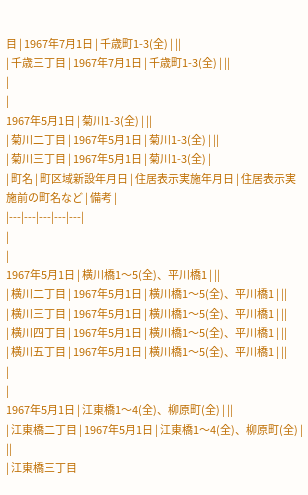目 | 1967年7月1日 | 千歳町1-3(全) | ||
| 千歳三丁目 | 1967年7月1日 | 千歳町1-3(全) | ||
|
|
1967年5月1日 | 菊川1-3(全) | ||
| 菊川二丁目 | 1967年5月1日 | 菊川1-3(全) | ||
| 菊川三丁目 | 1967年5月1日 | 菊川1-3(全) |
| 町名 | 町区域新設年月日 | 住居表示実施年月日 | 住居表示実施前の町名など | 備考 |
|---|---|---|---|---|
|
|
1967年5月1日 | 横川橋1〜5(全)、平川橋1 | ||
| 横川二丁目 | 1967年5月1日 | 横川橋1〜5(全)、平川橋1 | ||
| 横川三丁目 | 1967年5月1日 | 横川橋1〜5(全)、平川橋1 | ||
| 横川四丁目 | 1967年5月1日 | 横川橋1〜5(全)、平川橋1 | ||
| 横川五丁目 | 1967年5月1日 | 横川橋1〜5(全)、平川橋1 | ||
|
|
1967年5月1日 | 江東橋1〜4(全)、柳原町(全) | ||
| 江東橋二丁目 | 1967年5月1日 | 江東橋1〜4(全)、柳原町(全) | ||
| 江東橋三丁目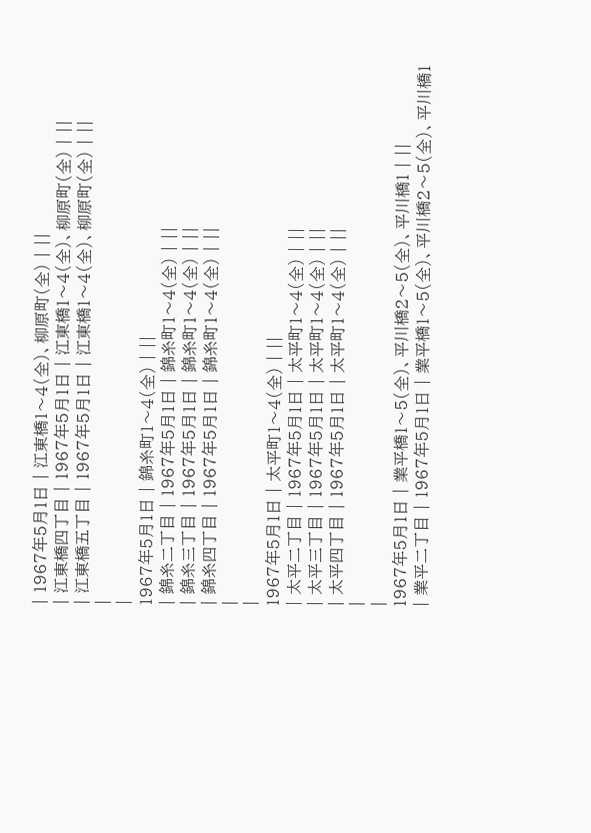| 1967年5月1日 | 江東橋1〜4(全)、柳原町(全) | ||
| 江東橋四丁目 | 1967年5月1日 | 江東橋1〜4(全)、柳原町(全) | ||
| 江東橋五丁目 | 1967年5月1日 | 江東橋1〜4(全)、柳原町(全) | ||
|
|
1967年5月1日 | 錦糸町1〜4(全) | ||
| 錦糸二丁目 | 1967年5月1日 | 錦糸町1〜4(全) | ||
| 錦糸三丁目 | 1967年5月1日 | 錦糸町1〜4(全) | ||
| 錦糸四丁目 | 1967年5月1日 | 錦糸町1〜4(全) | ||
|
|
1967年5月1日 | 太平町1〜4(全) | ||
| 太平二丁目 | 1967年5月1日 | 太平町1〜4(全) | ||
| 太平三丁目 | 1967年5月1日 | 太平町1〜4(全) | ||
| 太平四丁目 | 1967年5月1日 | 太平町1〜4(全) | ||
|
|
1967年5月1日 | 業平橋1〜5(全)、平川橋2〜5(全)、平川橋1 | ||
| 業平二丁目 | 1967年5月1日 | 業平橋1〜5(全)、平川橋2〜5(全)、平川橋1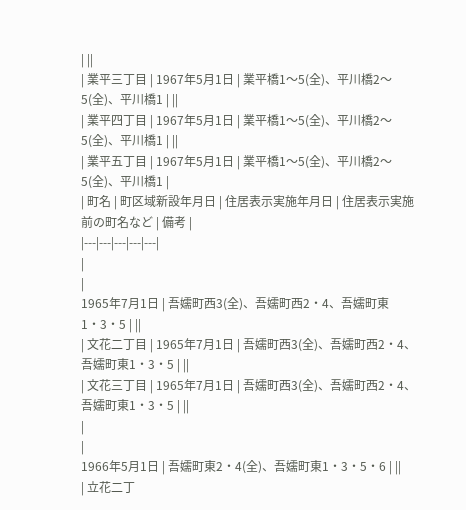| ||
| 業平三丁目 | 1967年5月1日 | 業平橋1〜5(全)、平川橋2〜5(全)、平川橋1 | ||
| 業平四丁目 | 1967年5月1日 | 業平橋1〜5(全)、平川橋2〜5(全)、平川橋1 | ||
| 業平五丁目 | 1967年5月1日 | 業平橋1〜5(全)、平川橋2〜5(全)、平川橋1 |
| 町名 | 町区域新設年月日 | 住居表示実施年月日 | 住居表示実施前の町名など | 備考 |
|---|---|---|---|---|
|
|
1965年7月1日 | 吾嬬町西3(全)、吾嬬町西2・4、吾嬬町東1・3・5 | ||
| 文花二丁目 | 1965年7月1日 | 吾嬬町西3(全)、吾嬬町西2・4、吾嬬町東1・3・5 | ||
| 文花三丁目 | 1965年7月1日 | 吾嬬町西3(全)、吾嬬町西2・4、吾嬬町東1・3・5 | ||
|
|
1966年5月1日 | 吾嬬町東2・4(全)、吾嬬町東1・3・5・6 | ||
| 立花二丁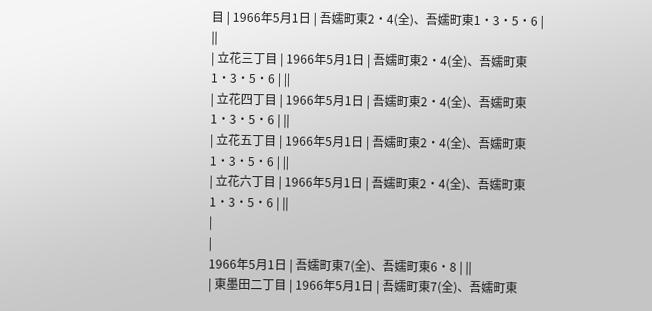目 | 1966年5月1日 | 吾嬬町東2・4(全)、吾嬬町東1・3・5・6 | ||
| 立花三丁目 | 1966年5月1日 | 吾嬬町東2・4(全)、吾嬬町東1・3・5・6 | ||
| 立花四丁目 | 1966年5月1日 | 吾嬬町東2・4(全)、吾嬬町東1・3・5・6 | ||
| 立花五丁目 | 1966年5月1日 | 吾嬬町東2・4(全)、吾嬬町東1・3・5・6 | ||
| 立花六丁目 | 1966年5月1日 | 吾嬬町東2・4(全)、吾嬬町東1・3・5・6 | ||
|
|
1966年5月1日 | 吾嬬町東7(全)、吾嬬町東6・8 | ||
| 東墨田二丁目 | 1966年5月1日 | 吾嬬町東7(全)、吾嬬町東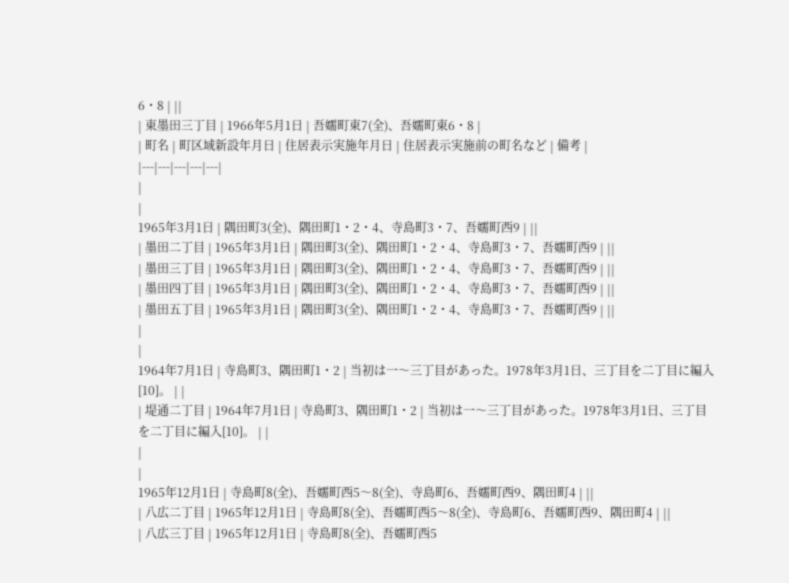6・8 | ||
| 東墨田三丁目 | 1966年5月1日 | 吾嬬町東7(全)、吾嬬町東6・8 |
| 町名 | 町区域新設年月日 | 住居表示実施年月日 | 住居表示実施前の町名など | 備考 |
|---|---|---|---|---|
|
|
1965年3月1日 | 隅田町3(全)、隅田町1・2・4、寺島町3・7、吾嬬町西9 | ||
| 墨田二丁目 | 1965年3月1日 | 隅田町3(全)、隅田町1・2・4、寺島町3・7、吾嬬町西9 | ||
| 墨田三丁目 | 1965年3月1日 | 隅田町3(全)、隅田町1・2・4、寺島町3・7、吾嬬町西9 | ||
| 墨田四丁目 | 1965年3月1日 | 隅田町3(全)、隅田町1・2・4、寺島町3・7、吾嬬町西9 | ||
| 墨田五丁目 | 1965年3月1日 | 隅田町3(全)、隅田町1・2・4、寺島町3・7、吾嬬町西9 | ||
|
|
1964年7月1日 | 寺島町3、隅田町1・2 | 当初は一〜三丁目があった。1978年3月1日、三丁目を二丁目に編入[10]。 | |
| 堤通二丁目 | 1964年7月1日 | 寺島町3、隅田町1・2 | 当初は一〜三丁目があった。1978年3月1日、三丁目を二丁目に編入[10]。 | |
|
|
1965年12月1日 | 寺島町8(全)、吾嬬町西5〜8(全)、寺島町6、吾嬬町西9、隅田町4 | ||
| 八広二丁目 | 1965年12月1日 | 寺島町8(全)、吾嬬町西5〜8(全)、寺島町6、吾嬬町西9、隅田町4 | ||
| 八広三丁目 | 1965年12月1日 | 寺島町8(全)、吾嬬町西5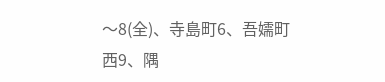〜8(全)、寺島町6、吾嬬町西9、隅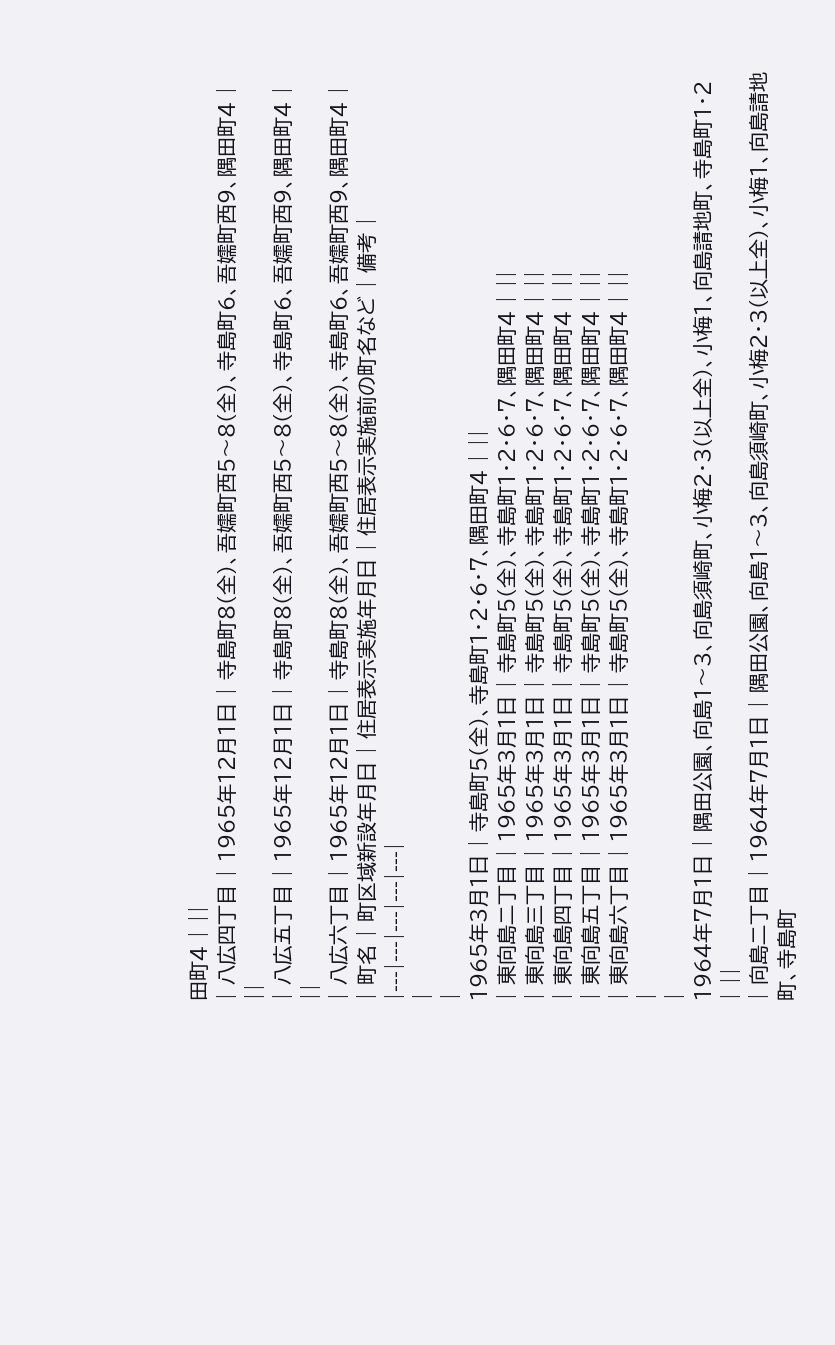田町4 | ||
| 八広四丁目 | 1965年12月1日 | 寺島町8(全)、吾嬬町西5〜8(全)、寺島町6、吾嬬町西9、隅田町4 | ||
| 八広五丁目 | 1965年12月1日 | 寺島町8(全)、吾嬬町西5〜8(全)、寺島町6、吾嬬町西9、隅田町4 | ||
| 八広六丁目 | 1965年12月1日 | 寺島町8(全)、吾嬬町西5〜8(全)、寺島町6、吾嬬町西9、隅田町4 |
| 町名 | 町区域新設年月日 | 住居表示実施年月日 | 住居表示実施前の町名など | 備考 |
|---|---|---|---|---|
|
|
1965年3月1日 | 寺島町5(全)、寺島町1・2・6・7、隅田町4 | ||
| 東向島二丁目 | 1965年3月1日 | 寺島町5(全)、寺島町1・2・6・7、隅田町4 | ||
| 東向島三丁目 | 1965年3月1日 | 寺島町5(全)、寺島町1・2・6・7、隅田町4 | ||
| 東向島四丁目 | 1965年3月1日 | 寺島町5(全)、寺島町1・2・6・7、隅田町4 | ||
| 東向島五丁目 | 1965年3月1日 | 寺島町5(全)、寺島町1・2・6・7、隅田町4 | ||
| 東向島六丁目 | 1965年3月1日 | 寺島町5(全)、寺島町1・2・6・7、隅田町4 | ||
|
|
1964年7月1日 | 隅田公園、向島1〜3、向島須崎町、小梅2・3(以上全)、小梅1、向島請地町、寺島町1・2 | ||
| 向島二丁目 | 1964年7月1日 | 隅田公園、向島1〜3、向島須崎町、小梅2・3(以上全)、小梅1、向島請地町、寺島町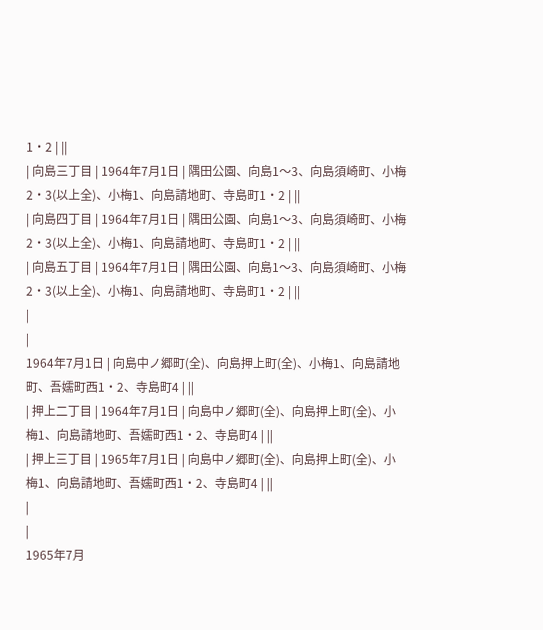1・2 | ||
| 向島三丁目 | 1964年7月1日 | 隅田公園、向島1〜3、向島須崎町、小梅2・3(以上全)、小梅1、向島請地町、寺島町1・2 | ||
| 向島四丁目 | 1964年7月1日 | 隅田公園、向島1〜3、向島須崎町、小梅2・3(以上全)、小梅1、向島請地町、寺島町1・2 | ||
| 向島五丁目 | 1964年7月1日 | 隅田公園、向島1〜3、向島須崎町、小梅2・3(以上全)、小梅1、向島請地町、寺島町1・2 | ||
|
|
1964年7月1日 | 向島中ノ郷町(全)、向島押上町(全)、小梅1、向島請地町、吾嬬町西1・2、寺島町4 | ||
| 押上二丁目 | 1964年7月1日 | 向島中ノ郷町(全)、向島押上町(全)、小梅1、向島請地町、吾嬬町西1・2、寺島町4 | ||
| 押上三丁目 | 1965年7月1日 | 向島中ノ郷町(全)、向島押上町(全)、小梅1、向島請地町、吾嬬町西1・2、寺島町4 | ||
|
|
1965年7月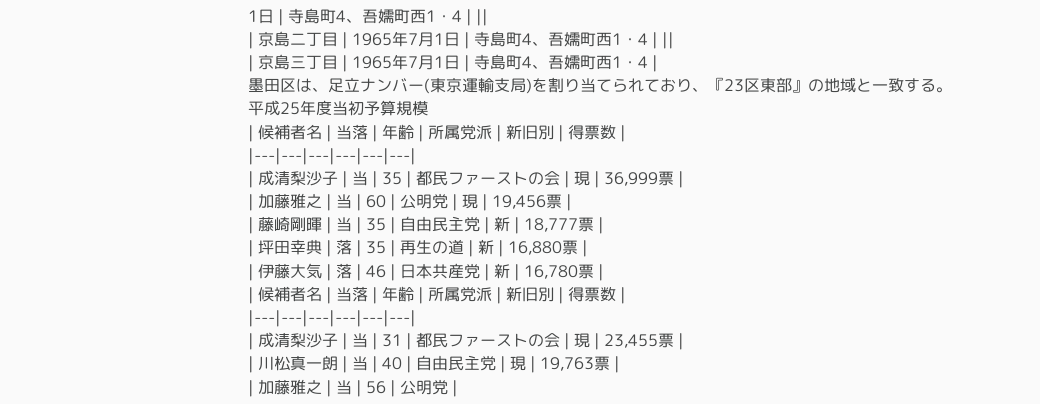1日 | 寺島町4、吾嬬町西1・4 | ||
| 京島二丁目 | 1965年7月1日 | 寺島町4、吾嬬町西1・4 | ||
| 京島三丁目 | 1965年7月1日 | 寺島町4、吾嬬町西1・4 |
墨田区は、足立ナンバー(東京運輸支局)を割り当てられており、『23区東部』の地域と一致する。
平成25年度当初予算規模
| 候補者名 | 当落 | 年齢 | 所属党派 | 新旧別 | 得票数 |
|---|---|---|---|---|---|
| 成清梨沙子 | 当 | 35 | 都民ファーストの会 | 現 | 36,999票 |
| 加藤雅之 | 当 | 60 | 公明党 | 現 | 19,456票 |
| 藤崎剛暉 | 当 | 35 | 自由民主党 | 新 | 18,777票 |
| 坪田幸典 | 落 | 35 | 再生の道 | 新 | 16,880票 |
| 伊藤大気 | 落 | 46 | 日本共産党 | 新 | 16,780票 |
| 候補者名 | 当落 | 年齢 | 所属党派 | 新旧別 | 得票数 |
|---|---|---|---|---|---|
| 成清梨沙子 | 当 | 31 | 都民ファーストの会 | 現 | 23,455票 |
| 川松真一朗 | 当 | 40 | 自由民主党 | 現 | 19,763票 |
| 加藤雅之 | 当 | 56 | 公明党 |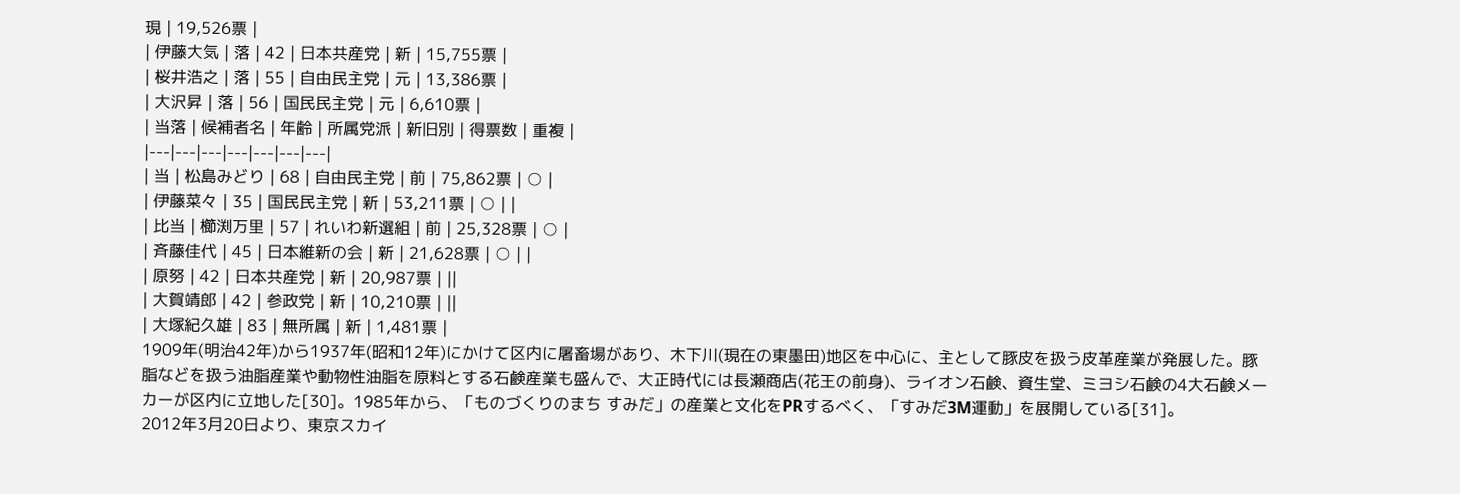現 | 19,526票 |
| 伊藤大気 | 落 | 42 | 日本共産党 | 新 | 15,755票 |
| 桜井浩之 | 落 | 55 | 自由民主党 | 元 | 13,386票 |
| 大沢昇 | 落 | 56 | 国民民主党 | 元 | 6,610票 |
| 当落 | 候補者名 | 年齢 | 所属党派 | 新旧別 | 得票数 | 重複 |
|---|---|---|---|---|---|---|
| 当 | 松島みどり | 68 | 自由民主党 | 前 | 75,862票 | ○ |
| 伊藤菜々 | 35 | 国民民主党 | 新 | 53,211票 | ○ | |
| 比当 | 櫛渕万里 | 57 | れいわ新選組 | 前 | 25,328票 | ○ |
| 斉藤佳代 | 45 | 日本維新の会 | 新 | 21,628票 | ○ | |
| 原努 | 42 | 日本共産党 | 新 | 20,987票 | ||
| 大賀靖郎 | 42 | 参政党 | 新 | 10,210票 | ||
| 大塚紀久雄 | 83 | 無所属 | 新 | 1,481票 |
1909年(明治42年)から1937年(昭和12年)にかけて区内に屠畜場があり、木下川(現在の東墨田)地区を中心に、主として豚皮を扱う皮革産業が発展した。豚脂などを扱う油脂産業や動物性油脂を原料とする石鹸産業も盛んで、大正時代には長瀬商店(花王の前身)、ライオン石鹸、資生堂、ミヨシ石鹸の4大石鹸メーカーが区内に立地した[30]。1985年から、「ものづくりのまち すみだ」の産業と文化をPRするべく、「すみだ3M運動」を展開している[31]。
2012年3月20日より、東京スカイ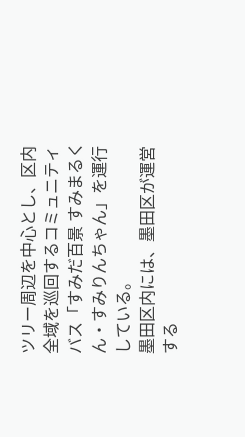ツリー周辺を中心とし、区内全域を巡回するコミュニティバス「すみだ百景 すみまるくん・すみりんちゃん」を運行している。
墨田区内には、墨田区が運営する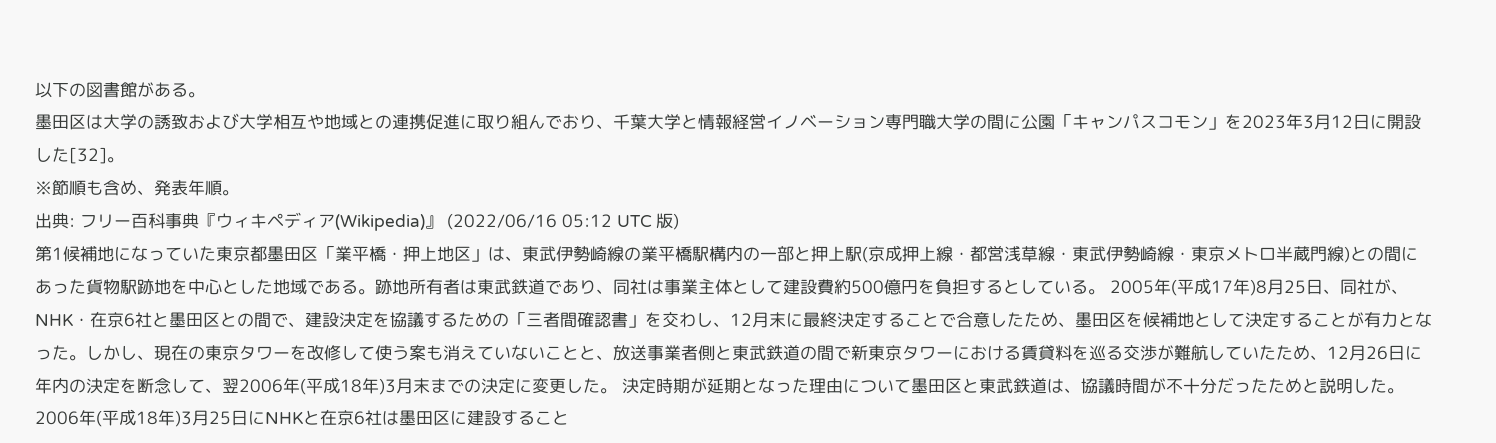以下の図書館がある。
墨田区は大学の誘致および大学相互や地域との連携促進に取り組んでおり、千葉大学と情報経営イノベーション専門職大学の間に公園「キャンパスコモン」を2023年3月12日に開設した[32]。
※節順も含め、発表年順。
出典: フリー百科事典『ウィキペディア(Wikipedia)』 (2022/06/16 05:12 UTC 版)
第1候補地になっていた東京都墨田区「業平橋・押上地区」は、東武伊勢崎線の業平橋駅構内の一部と押上駅(京成押上線・都営浅草線・東武伊勢崎線・東京メトロ半蔵門線)との間にあった貨物駅跡地を中心とした地域である。跡地所有者は東武鉄道であり、同社は事業主体として建設費約500億円を負担するとしている。 2005年(平成17年)8月25日、同社が、NHK・在京6社と墨田区との間で、建設決定を協議するための「三者間確認書」を交わし、12月末に最終決定することで合意したため、墨田区を候補地として決定することが有力となった。しかし、現在の東京タワーを改修して使う案も消えていないことと、放送事業者側と東武鉄道の間で新東京タワーにおける賃貸料を巡る交渉が難航していたため、12月26日に年内の決定を断念して、翌2006年(平成18年)3月末までの決定に変更した。 決定時期が延期となった理由について墨田区と東武鉄道は、協議時間が不十分だったためと説明した。2006年(平成18年)3月25日にNHKと在京6社は墨田区に建設すること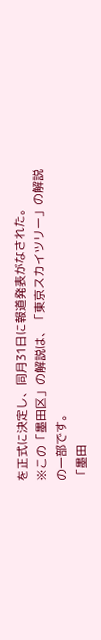を正式に決定し、同月31日に報道発表がなされた。
※この「墨田区」の解説は、「東京スカイツリー」の解説の一部です。
「墨田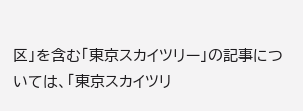区」を含む「東京スカイツリー」の記事については、「東京スカイツリ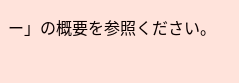ー」の概要を参照ください。